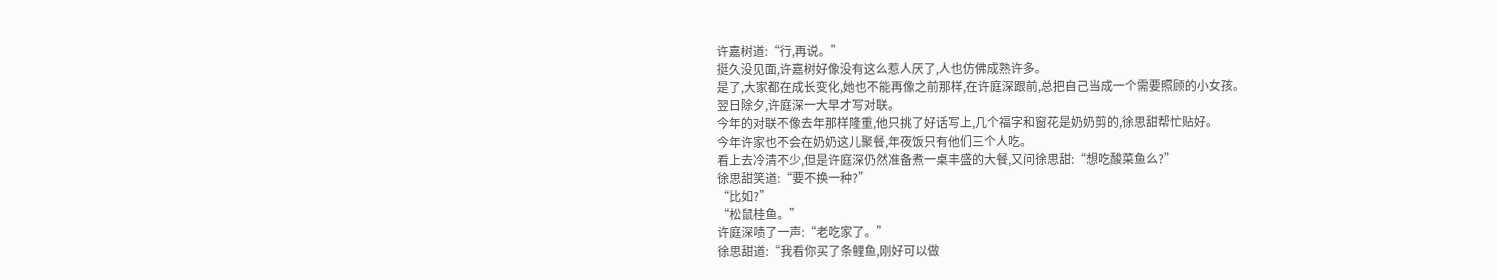许嘉树道:“行,再说。”
挺久没见面,许嘉树好像没有这么惹人厌了,人也仿佛成熟许多。
是了,大家都在成长变化,她也不能再像之前那样,在许庭深跟前,总把自己当成一个需要照顾的小女孩。
翌日除夕,许庭深一大早才写对联。
今年的对联不像去年那样隆重,他只挑了好话写上,几个福字和窗花是奶奶剪的,徐思甜帮忙贴好。
今年许家也不会在奶奶这儿聚餐,年夜饭只有他们三个人吃。
看上去冷清不少,但是许庭深仍然准备煮一桌丰盛的大餐,又问徐思甜:“想吃酸菜鱼么?”
徐思甜笑道:“要不换一种?”
“比如?”
“松鼠桂鱼。”
许庭深啧了一声:“老吃家了。”
徐思甜道:“我看你买了条鲤鱼,刚好可以做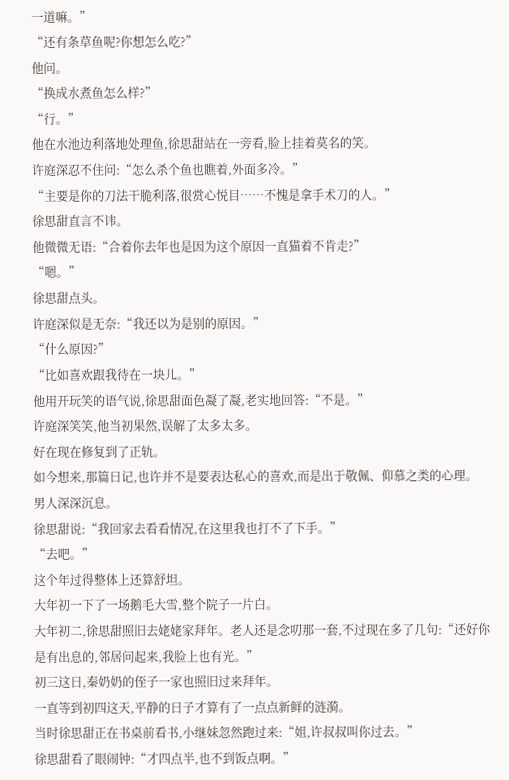一道嘛。”
“还有条草鱼呢?你想怎么吃?”
他问。
“换成水煮鱼怎么样?”
“行。”
他在水池边利落地处理鱼,徐思甜站在一旁看,脸上挂着莫名的笑。
许庭深忍不住问:“怎么杀个鱼也瞧着,外面多冷。”
“主要是你的刀法干脆利落,很赏心悦目……不愧是拿手术刀的人。”
徐思甜直言不讳。
他微微无语:“合着你去年也是因为这个原因一直猫着不肯走?”
“嗯。”
徐思甜点头。
许庭深似是无奈:“我还以为是别的原因。”
“什么原因?”
“比如喜欢跟我待在一块儿。”
他用开玩笑的语气说,徐思甜面色凝了凝,老实地回答:“不是。”
许庭深笑笑,他当初果然,误解了太多太多。
好在现在修复到了正轨。
如今想来,那篇日记,也许并不是要表达私心的喜欢,而是出于敬佩、仰慕之类的心理。
男人深深沉息。
徐思甜说:“我回家去看看情况,在这里我也打不了下手。”
“去吧。”
这个年过得整体上还算舒坦。
大年初一下了一场鹅毛大雪,整个院子一片白。
大年初二,徐思甜照旧去姥姥家拜年。老人还是念叨那一套,不过现在多了几句:“还好你是有出息的,邻居问起来,我脸上也有光。”
初三这日,秦奶奶的侄子一家也照旧过来拜年。
一直等到初四这天,平静的日子才算有了一点点新鲜的涟漪。
当时徐思甜正在书桌前看书,小继妹忽然跑过来:“姐,许叔叔叫你过去。”
徐思甜看了眼闹钟:“才四点半,也不到饭点啊。”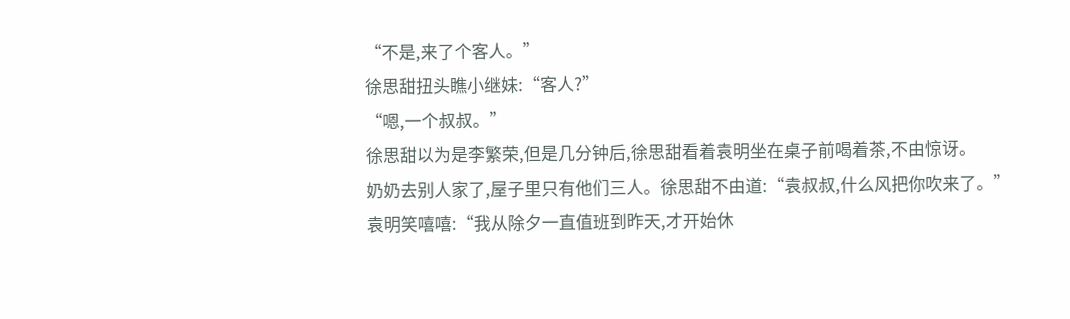“不是,来了个客人。”
徐思甜扭头瞧小继妹:“客人?”
“嗯,一个叔叔。”
徐思甜以为是李繁荣,但是几分钟后,徐思甜看着袁明坐在桌子前喝着茶,不由惊讶。
奶奶去别人家了,屋子里只有他们三人。徐思甜不由道:“袁叔叔,什么风把你吹来了。”
袁明笑嘻嘻:“我从除夕一直值班到昨天,才开始休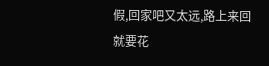假,回家吧又太远,路上来回就要花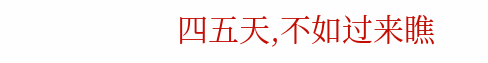四五天,不如过来瞧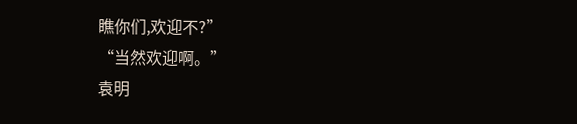瞧你们,欢迎不?”
“当然欢迎啊。”
袁明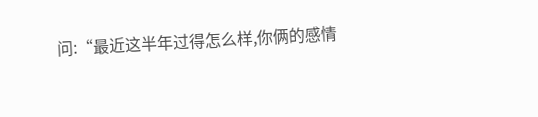问:“最近这半年过得怎么样,你俩的感情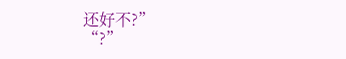还好不?”
“?”